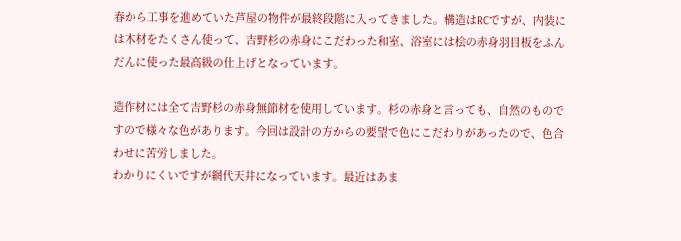春から工事を進めていた芦屋の物件が最終段階に入ってきました。構造はRCですが、内装には木材をたくさん使って、吉野杉の赤身にこだわった和室、浴室には桧の赤身羽目板をふんだんに使った最高級の仕上げとなっています。

造作材には全て吉野杉の赤身無節材を使用しています。杉の赤身と言っても、自然のものですので様々な色があります。今回は設計の方からの要望で色にこだわりがあったので、色合わせに苦労しました。
わかりにくいですが網代天井になっています。最近はあま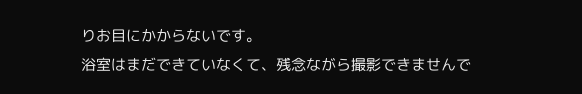りお目にかからないです。
浴室はまだできていなくて、残念ながら撮影できませんで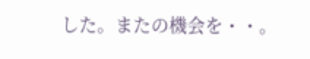した。またの機会を・・。